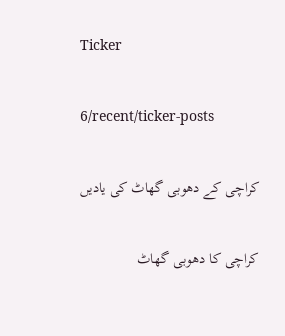Ticker

6/recent/ticker-posts

کراچی کے دھوبی گھاٹ کی یادیں

کراچی کا دھوبی گھاٹ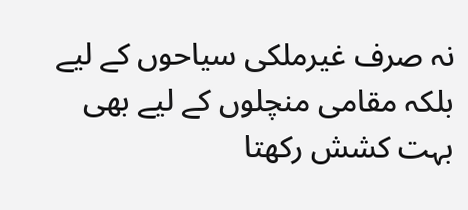نہ صرف غیرملکی سیاحوں کے لیے بلکہ مقامی منچلوں کے لیے بھی بہت کشش رکھتا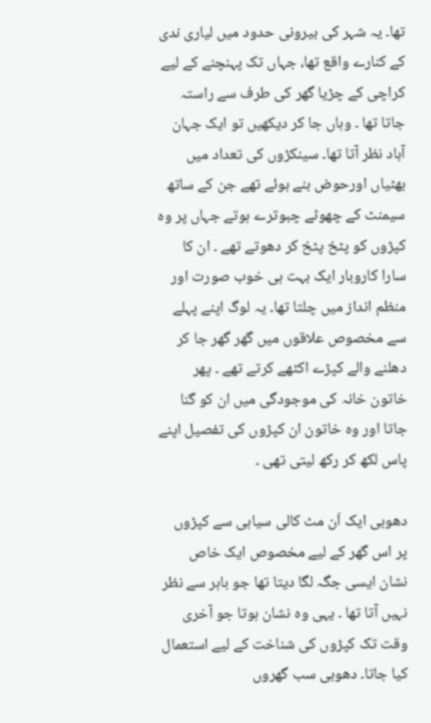تھا۔ یہ شہر کی بیرونی حدود میں لیاری ندی کے کنارے واقع تھا، جہاں تک پہنچنے کے لیے کراچی کے چڑیا گھر کی طرف سے راستہ جاتا تھا ۔ وہاں جا کر دیکھیں تو ایک جہان آباد نظر آتا تھا۔ سینکڑوں کی تعداد میں بھٹیاں اورحوض بنے ہوئے تھے جن کے ساتھ سیمنٹ کے چھوٹے چبوترے ہوتے جہاں پر وہ کپڑوں کو پٹخ پٹخ کر دھوتے تھے ۔ ان کا سارا کاروبار ایک بہت ہی خوب صورت اور منظم انداز میں چلتا تھا۔ یہ لوگ اپنے پہلے سے مخصوص علاقوں میں گھر گھر جا کر دھلنے والے کپڑے اکٹھے کرتے تھے ۔ پھر خاتون خانہ کی موجودگی میں ان کو گنا جاتا اور وہ خاتون ان کپڑوں کی تفصیل اپنے پاس لکھ کر رکھ لیتی تھی ۔

دھوبی ایک اَن مٹ کالی سیاہی سے کپڑوں پر اس گھر کے لیے مخصوص ایک خاص نشان ایسی جگہ لگا دیتا تھا جو باہر سے نظر نہیں آتا تھا ۔ یہی وہ نشان ہوتا جو آخری وقت تک کپڑوں کی شناخت کے لیے استعمال کیا جاتا۔ دھوبی سب گھروں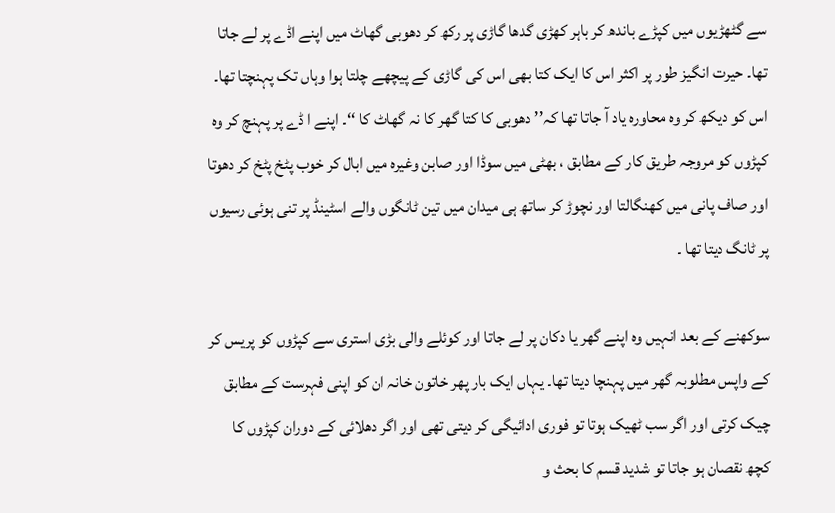سے گٹھڑیوں میں کپڑے باندھ کر باہر کھڑی گدھا گاڑی پر رکھ کر دھوبی گھاٹ میں اپنے اڈے پر لے جاتا تھا۔ حیرت انگیز طور پر اکثر اس کا ایک کتا بھی اس کی گاڑی کے پیچھے چلتا ہوا وہاں تک پہنچتا تھا۔ اس کو دیکھ کر وہ محاورہ یاد آ جاتا تھا کہ’’ دھوبی کا کتا گھر کا نہ گھاٹ کا ‘‘۔ اپنے ا ڈے پر پہنچ کر وہ کپڑوں کو مروجہ طریق کار کے مطابق ، بھٹی میں سوڈا اور صابن وغیرہ میں ابال کر خوب پٹخ پٹخ کر دھوتا اور صاف پانی میں کھنگالتا اور نچوڑ کر ساتھ ہی میدان میں تین ٹانگوں والے اسٹینڈ پر تنی ہوئی رسیوں پر ٹانگ دیتا تھا ۔

سوکھنے کے بعد انہیں وہ اپنے گھر یا دکان پر لے جاتا اور کوئلے والی بڑی استری سے کپڑوں کو پریس کر کے واپس مطلوبہ گھر میں پہنچا دیتا تھا۔ یہاں ایک بار پھر خاتون خانہ ان کو اپنی فہرست کے مطابق چیک کرتی اور اگر سب ٹھیک ہوتا تو فوری ادائیگی کر دیتی تھی اور اگر دھلائی کے دوران کپڑوں کا کچھ نقصان ہو جاتا تو شدید قسم کا بحث و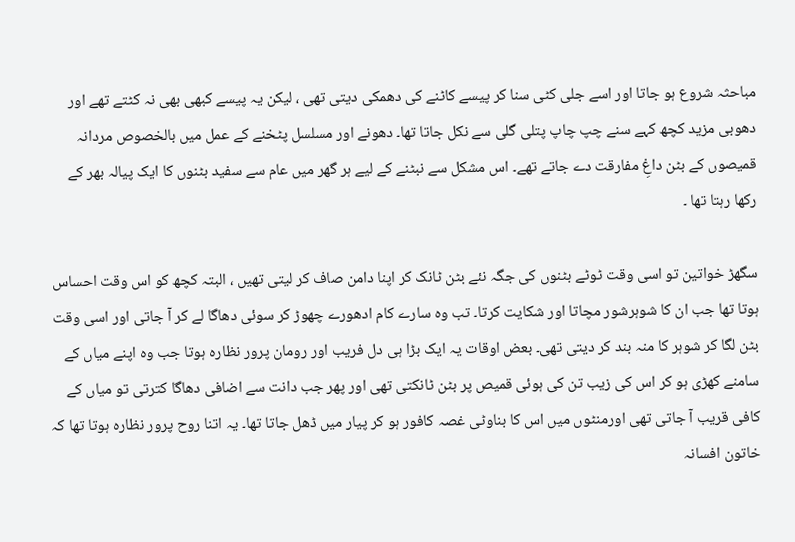مباحثہ شروع ہو جاتا اور اسے جلی کٹی سنا کر پیسے کاٹنے کی دھمکی دیتی تھی ، لیکن یہ پیسے کبھی بھی نہ کٹتے تھے اور دھوبی مزید کچھ کہے سنے چپ چاپ پتلی گلی سے نکل جاتا تھا۔ دھونے اور مسلسل پٹخنے کے عمل میں بالخصوص مردانہ قمیصوں کے بٹن داغِ مفارقت دے جاتے تھے۔ اس مشکل سے نبٹنے کے لیے ہر گھر میں عام سے سفید بٹنوں کا ایک پیالہ بھر کے رکھا رہتا تھا ۔

سگھڑ خواتین تو اسی وقت ٹوٹے بٹنوں کی جگہ نئے بٹن ٹانک کر اپنا دامن صاف کر لیتی تھیں ، البتہ کچھ کو اس وقت احساس ہوتا تھا جب ان کا شوہرشور مچاتا اور شکایت کرتا۔ تب وہ سارے کام ادھورے چھوڑ کر سوئی دھاگا لے کر آ جاتی اور اسی وقت بٹن لگا کر شوہر کا منہ بند کر دیتی تھی۔ بعض اوقات یہ ایک بڑا ہی دل فریب اور رومان پرور نظارہ ہوتا جب وہ اپنے میاں کے سامنے کھڑی ہو کر اس کی زیب تن کی ہوئی قمیص پر بٹن ٹانکتی تھی اور پھر جب دانت سے اضافی دھاگا کترتی تو میاں کے کافی قریب آ جاتی تھی اورمنٹوں میں اس کا بناوٹی غصہ کافور ہو کر پیار میں ڈھل جاتا تھا۔ یہ اتنا روح پرور نظارہ ہوتا تھا کہ خاتون افسانہ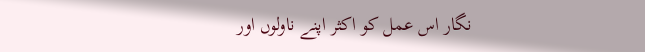نگار اس عمل کو اکثر اپنے ناولوں اور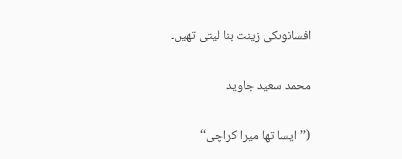افسانوںکی زینت بنا لیتی تھیں۔

محمد سعید جاوید

(’’ایسا تھا میرا کراچی‘‘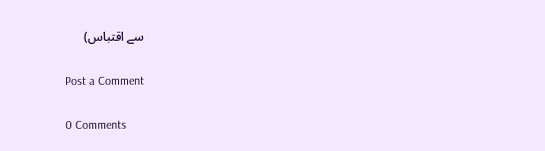سے اقتباس)

Post a Comment

0 Comments